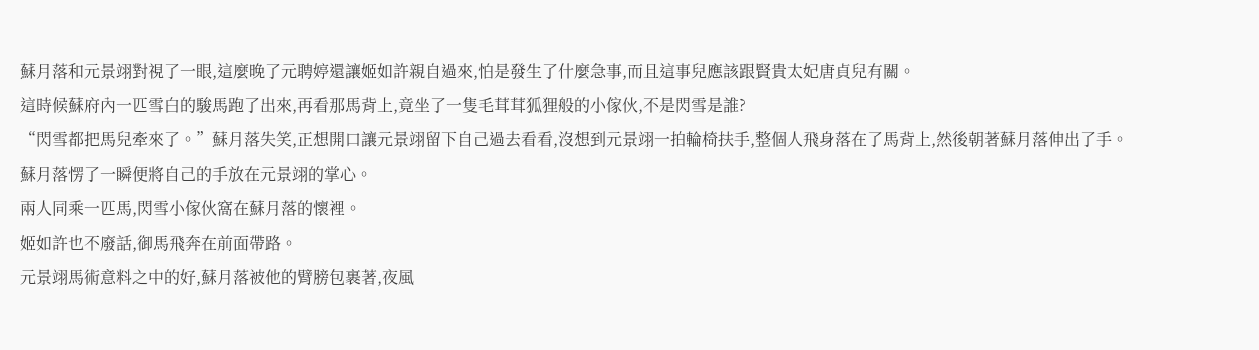蘇月落和元景翊對視了一眼,這麼晚了元聘婷還讓姬如許親自過來,怕是發生了什麼急事,而且這事兒應該跟賢貴太妃唐貞兒有關。
這時候蘇府內一匹雪白的駿馬跑了出來,再看那馬背上,竟坐了一隻毛茸茸狐狸般的小傢伙,不是閃雪是誰?
“閃雪都把馬兒牽來了。”蘇月落失笑,正想開口讓元景翊留下自己過去看看,沒想到元景翊一拍輪椅扶手,整個人飛身落在了馬背上,然後朝著蘇月落伸出了手。
蘇月落愣了一瞬便將自己的手放在元景翊的掌心。
兩人同乘一匹馬,閃雪小傢伙窩在蘇月落的懷裡。
姬如許也不廢話,御馬飛奔在前面帶路。
元景翊馬術意料之中的好,蘇月落被他的臂膀包裹著,夜風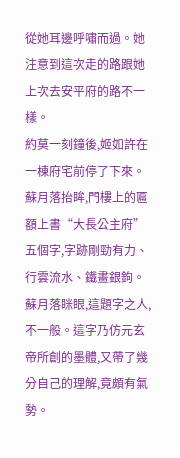從她耳邊呼嘯而過。她注意到這次走的路跟她上次去安平府的路不一樣。
約莫一刻鐘後,姬如許在一棟府宅前停了下來。
蘇月落抬眸,門樓上的匾額上書“大長公主府”五個字,字跡剛勁有力、行雲流水、鐵畫銀鉤。
蘇月落眯眼,這題字之人,不一般。這字乃仿元玄帝所創的墨體,又帶了幾分自己的理解,竟頗有氣勢。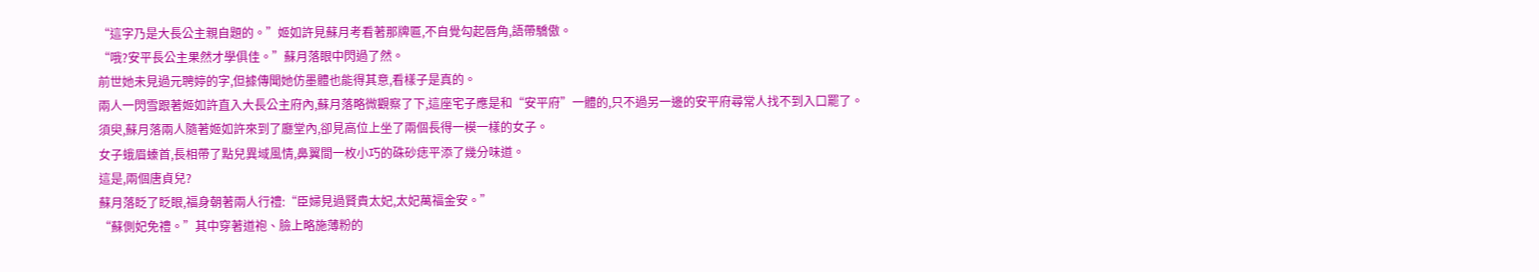“這字乃是大長公主親自題的。”姬如許見蘇月考看著那牌匾,不自覺勾起唇角,語帶驕傲。
“哦?安平長公主果然才學俱佳。”蘇月落眼中閃過了然。
前世她未見過元聘婷的字,但據傳聞她仿墨體也能得其意,看樣子是真的。
兩人一閃雪跟著姬如許直入大長公主府內,蘇月落略微觀察了下,這座宅子應是和“安平府”一體的,只不過另一邊的安平府尋常人找不到入口罷了。
須臾,蘇月落兩人隨著姬如許來到了廳堂內,卻見高位上坐了兩個長得一模一樣的女子。
女子蛾眉螓首,長相帶了點兒異域風情,鼻翼間一枚小巧的硃砂痣平添了幾分味道。
這是,兩個唐貞兒?
蘇月落眨了眨眼,福身朝著兩人行禮:“臣婦見過賢貴太妃,太妃萬福金安。”
“蘇側妃免禮。”其中穿著道袍、臉上略施薄粉的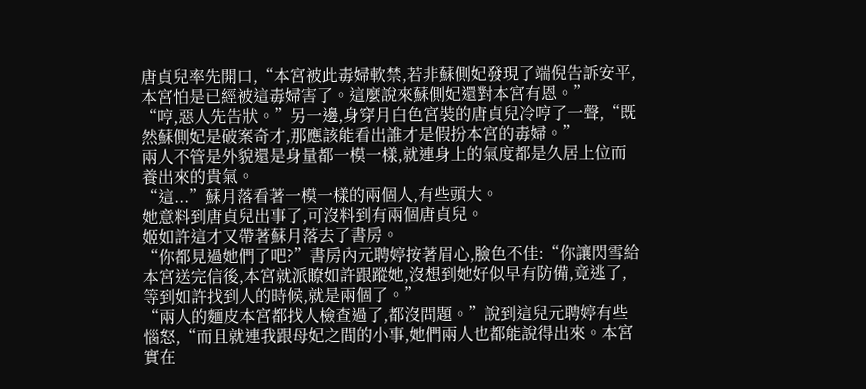唐貞兒率先開口,“本宮被此毒婦軟禁,若非蘇側妃發現了端倪告訴安平,本宮怕是已經被這毒婦害了。這麼說來蘇側妃還對本宮有恩。”
“哼,惡人先告狀。”另一邊,身穿月白色宮裝的唐貞兒冷哼了一聲,“既然蘇側妃是破案奇才,那應該能看出誰才是假扮本宮的毒婦。”
兩人不管是外貌還是身量都一模一樣,就連身上的氣度都是久居上位而養出來的貴氣。
“這...”蘇月落看著一模一樣的兩個人,有些頭大。
她意料到唐貞兒出事了,可沒料到有兩個唐貞兒。
姬如許這才又帶著蘇月落去了書房。
“你都見過她們了吧?”書房內元聘婷按著眉心,臉色不佳:“你讓閃雪給本宮送完信後,本宮就派瞭如許跟蹤她,沒想到她好似早有防備,竟逃了,等到如許找到人的時候,就是兩個了。”
“兩人的麵皮本宮都找人檢查過了,都沒問題。”說到這兒元聘婷有些惱怒,“而且就連我跟母妃之間的小事,她們兩人也都能說得出來。本宮實在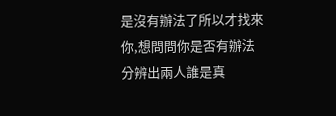是沒有辦法了所以才找來你,想問問你是否有辦法分辨出兩人誰是真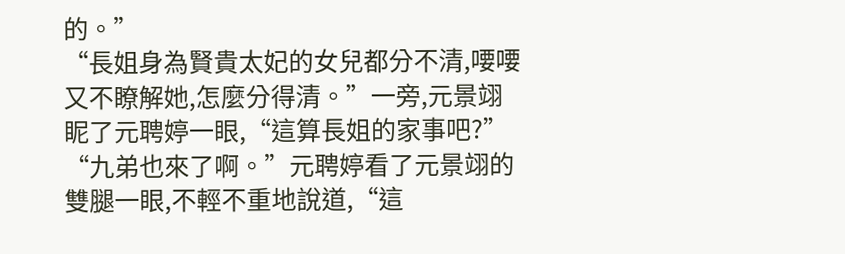的。”
“長姐身為賢貴太妃的女兒都分不清,喓喓又不瞭解她,怎麼分得清。”一旁,元景翊眤了元聘婷一眼,“這算長姐的家事吧?”
“九弟也來了啊。”元聘婷看了元景翊的雙腿一眼,不輕不重地說道,“這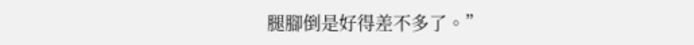腿腳倒是好得差不多了。”